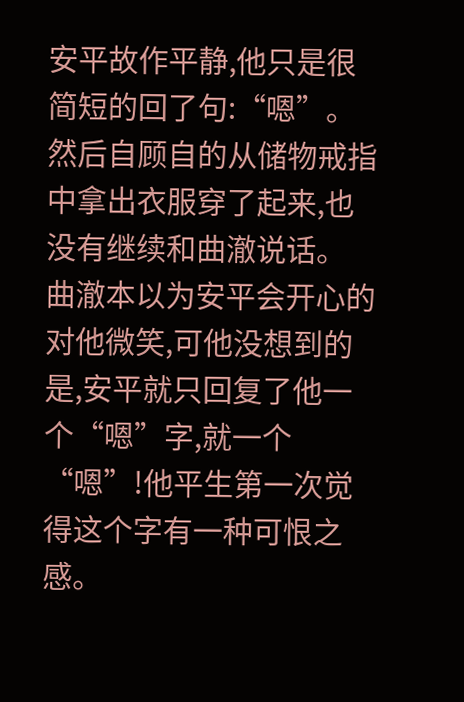安平故作平静,他只是很简短的回了句:“嗯”。
然后自顾自的从储物戒指中拿出衣服穿了起来,也没有继续和曲澈说话。
曲澈本以为安平会开心的对他微笑,可他没想到的是,安平就只回复了他一个“嗯”字,就一个“嗯”!他平生第一次觉得这个字有一种可恨之感。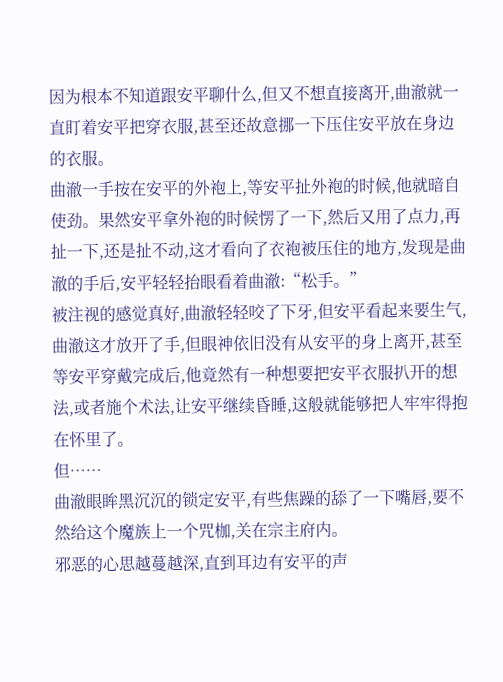因为根本不知道跟安平聊什么,但又不想直接离开,曲澈就一直盯着安平把穿衣服,甚至还故意挪一下压住安平放在身边的衣服。
曲澈一手按在安平的外袍上,等安平扯外袍的时候,他就暗自使劲。果然安平拿外袍的时候愣了一下,然后又用了点力,再扯一下,还是扯不动,这才看向了衣袍被压住的地方,发现是曲澈的手后,安平轻轻抬眼看着曲澈:“松手。”
被注视的感觉真好,曲澈轻轻咬了下牙,但安平看起来要生气,曲澈这才放开了手,但眼神依旧没有从安平的身上离开,甚至等安平穿戴完成后,他竟然有一种想要把安平衣服扒开的想法,或者施个术法,让安平继续昏睡,这般就能够把人牢牢得抱在怀里了。
但……
曲澈眼眸黑沉沉的锁定安平,有些焦躁的舔了一下嘴唇,要不然给这个魔族上一个咒枷,关在宗主府内。
邪恶的心思越蔓越深,直到耳边有安平的声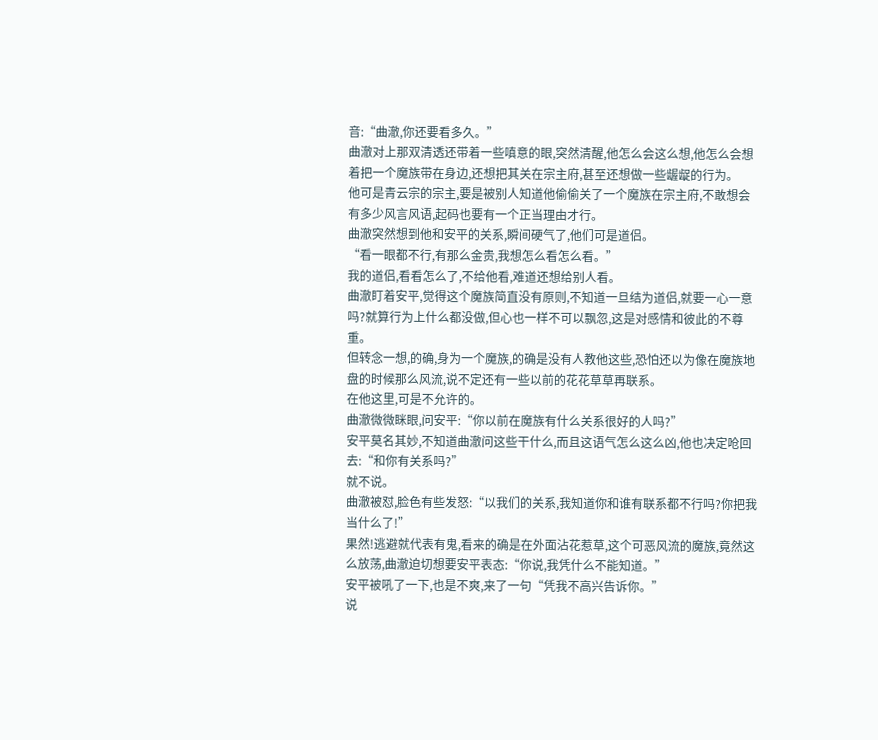音:“曲澈,你还要看多久。”
曲澈对上那双清透还带着一些嗔意的眼,突然清醒,他怎么会这么想,他怎么会想着把一个魔族带在身边,还想把其关在宗主府,甚至还想做一些龌龊的行为。
他可是青云宗的宗主,要是被别人知道他偷偷关了一个魔族在宗主府,不敢想会有多少风言风语,起码也要有一个正当理由才行。
曲澈突然想到他和安平的关系,瞬间硬气了,他们可是道侣。
“看一眼都不行,有那么金贵,我想怎么看怎么看。”
我的道侣,看看怎么了,不给他看,难道还想给别人看。
曲澈盯着安平,觉得这个魔族简直没有原则,不知道一旦结为道侣,就要一心一意吗?就算行为上什么都没做,但心也一样不可以飘忽,这是对感情和彼此的不尊重。
但转念一想,的确,身为一个魔族,的确是没有人教他这些,恐怕还以为像在魔族地盘的时候那么风流,说不定还有一些以前的花花草草再联系。
在他这里,可是不允许的。
曲澈微微眯眼,问安平:“你以前在魔族有什么关系很好的人吗?”
安平莫名其妙,不知道曲澈问这些干什么,而且这语气怎么这么凶,他也决定呛回去:“和你有关系吗?”
就不说。
曲澈被怼,脸色有些发怒:“以我们的关系,我知道你和谁有联系都不行吗?你把我当什么了!”
果然!逃避就代表有鬼,看来的确是在外面沾花惹草,这个可恶风流的魔族,竟然这么放荡,曲澈迫切想要安平表态:“你说,我凭什么不能知道。”
安平被吼了一下,也是不爽,来了一句“凭我不高兴告诉你。”
说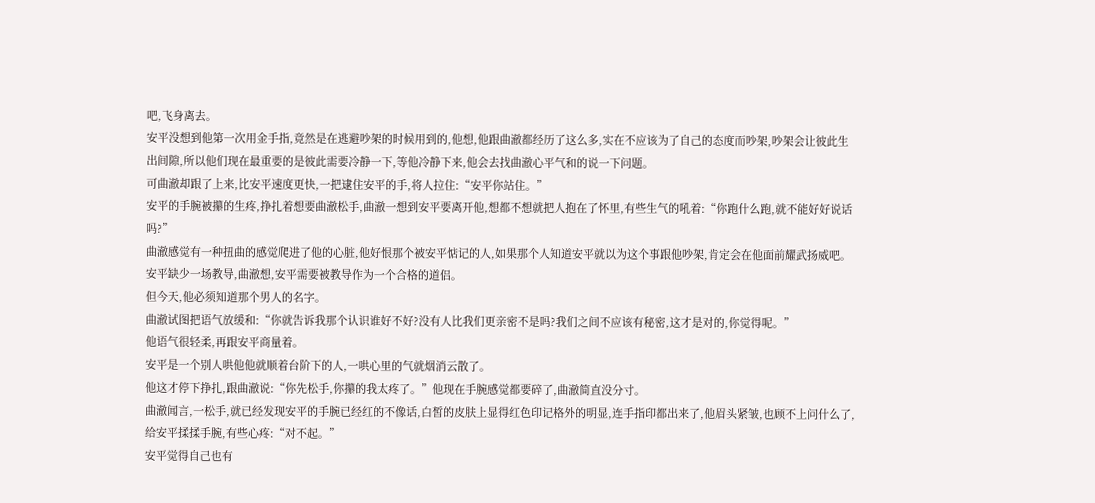吧,飞身离去。
安平没想到他第一次用金手指,竟然是在逃避吵架的时候用到的,他想,他跟曲澈都经历了这么多,实在不应该为了自己的态度而吵架,吵架会让彼此生出间隙,所以他们现在最重要的是彼此需要冷静一下,等他冷静下来,他会去找曲澈心平气和的说一下问题。
可曲澈却跟了上来,比安平速度更快,一把逮住安平的手,将人拉住:“安平你站住。”
安平的手腕被攥的生疼,挣扎着想要曲澈松手,曲澈一想到安平要离开他,想都不想就把人抱在了怀里,有些生气的吼着:“你跑什么跑,就不能好好说话吗?”
曲澈感觉有一种扭曲的感觉爬进了他的心脏,他好恨那个被安平惦记的人,如果那个人知道安平就以为这个事跟他吵架,肯定会在他面前耀武扬威吧。
安平缺少一场教导,曲澈想,安平需要被教导作为一个合格的道侣。
但今天,他必须知道那个男人的名字。
曲澈试图把语气放缓和:“你就告诉我那个认识谁好不好?没有人比我们更亲密不是吗?我们之间不应该有秘密,这才是对的,你觉得呢。”
他语气很轻柔,再跟安平商量着。
安平是一个别人哄他他就顺着台阶下的人,一哄心里的气就烟消云散了。
他这才停下挣扎,跟曲澈说:“你先松手,你攥的我太疼了。”他现在手腕感觉都要碎了,曲澈简直没分寸。
曲澈闻言,一松手,就已经发现安平的手腕已经红的不像话,白皙的皮肤上显得红色印记格外的明显,连手指印都出来了,他眉头紧皱,也顾不上问什么了,给安平揉揉手腕,有些心疼:“对不起。”
安平觉得自己也有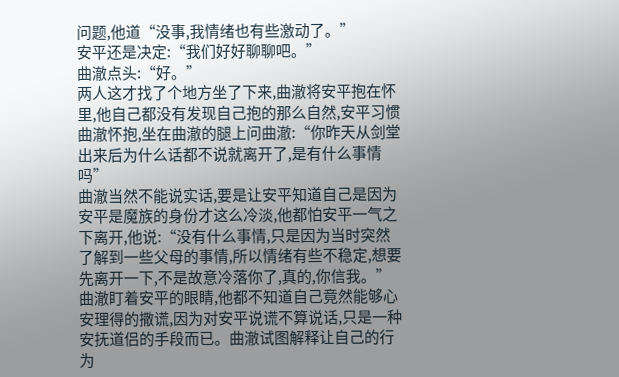问题,他道“没事,我情绪也有些激动了。”
安平还是决定:“我们好好聊聊吧。”
曲澈点头:“好。”
两人这才找了个地方坐了下来,曲澈将安平抱在怀里,他自己都没有发现自己抱的那么自然,安平习惯曲澈怀抱,坐在曲澈的腿上问曲澈:“你昨天从剑堂出来后为什么话都不说就离开了,是有什么事情吗”
曲澈当然不能说实话,要是让安平知道自己是因为安平是魔族的身份才这么冷淡,他都怕安平一气之下离开,他说:“没有什么事情,只是因为当时突然了解到一些父母的事情,所以情绪有些不稳定,想要先离开一下,不是故意冷落你了,真的,你信我。”
曲澈盯着安平的眼睛,他都不知道自己竟然能够心安理得的撒谎,因为对安平说谎不算说话,只是一种安抚道侣的手段而已。曲澈试图解释让自己的行为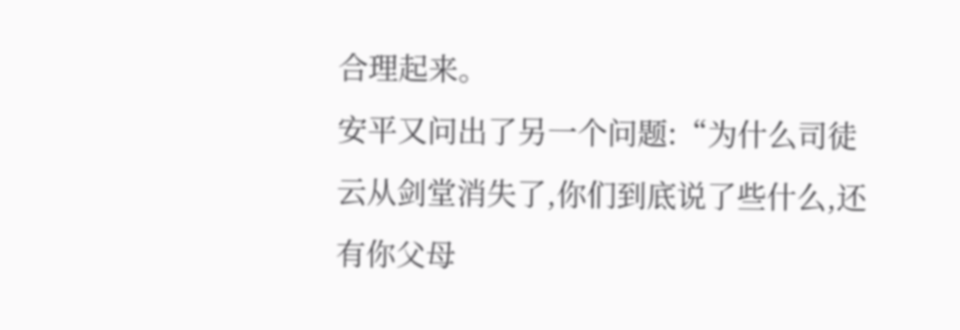合理起来。
安平又问出了另一个问题:“为什么司徒云从剑堂消失了,你们到底说了些什么,还有你父母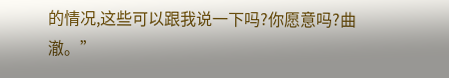的情况,这些可以跟我说一下吗?你愿意吗?曲澈。”